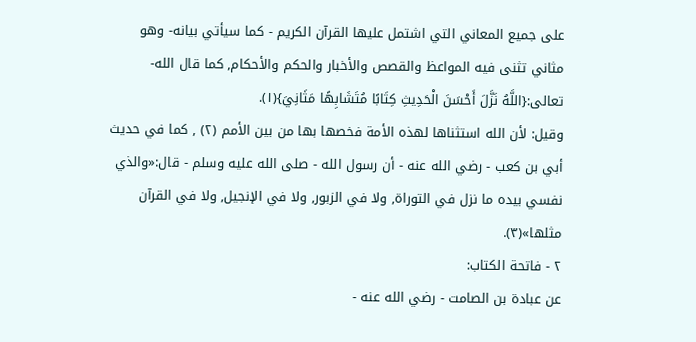على جميع المعاني التي اشتمل عليها القرآن الكريم - كما سيأتي بيانه- وهو مثاني تثنى فيه المواعظ والقصص والأخبار والحكم والأحكام, كما قال الله- تعالى:{اللَّهُ نَزَّلَ أَحْسَنَ الْحَدِيثِ كِتَابًا مُتَشَابِهًا مَثَانِيَ}(١).
وقيل: لأن الله استثناها لهذه الأمة فخصها بها من بين الأمم (٢) , كما في حديث أبي بن كعب - رضي الله عنه - أن رسول الله - صلى الله عليه وسلم - قال:«والذي نفسي بيده ما نزل في التوراة, ولا في الزبور, ولا في الإنجيل, ولا في القرآن مثلها»(٣).
٢ - فاتحة الكتاب:
عن عبادة بن الصامت - رضي الله عنه -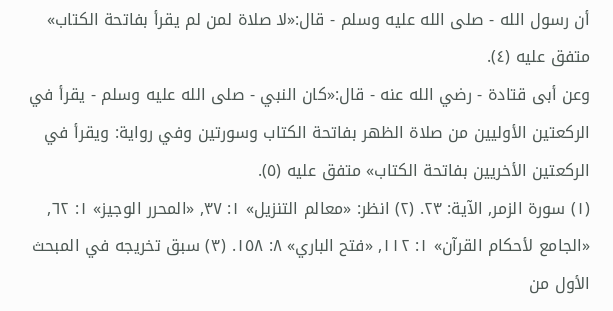أن رسول الله - صلى الله عليه وسلم - قال:«لا صلاة لمن لم يقرأ بفاتحة الكتاب» متفق عليه (٤).
وعن أبى قتادة - رضي الله عنه - قال:«كان النبي - صلى الله عليه وسلم - يقرأ في الركعتين الأوليين من صلاة الظهر بفاتحة الكتاب وسورتين وفي رواية: ويقرأ في الركعتين الأخريين بفاتحة الكتاب» متفق عليه (٥).
(١) سورة الزمر, الآية: ٢٣. (٢) انظر: «معالم التنزيل» ١: ٣٧, «المحرر الوجيز» ١: ٦٢, «الجامع لأحكام القرآن» ١: ١١٢, «فتح الباري» ٨: ١٥٨. (٣) سبق تخريجه في المبحث الأول من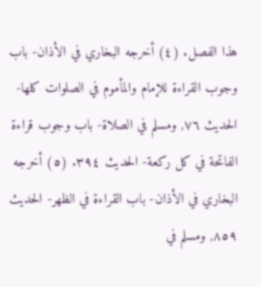هذا الفصل. (٤) أخرجه البخاري في الأذان- باب وجوب القراءة للإمام والمأموم في الصلوات كلها- الحديث ٧٦, ومسلم في الصلاة- باب وجوب قراءة الفاتحة في كل ركعة- الحديث ٣٩٤. (٥) أخرجه البخاري في الأذان- باب القراءة في الظهر- الحديث ٨٥٩, ومسلم في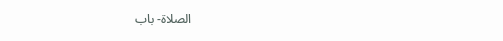الصلاة- باب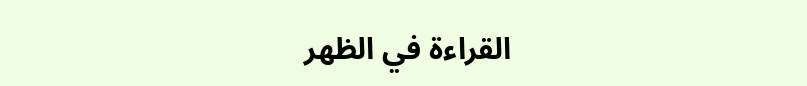القراءة في الظهر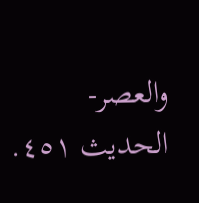والعصر- الحديث ٤٥١.